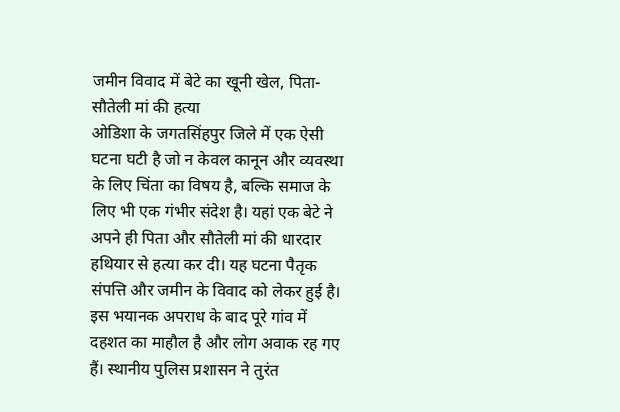जमीन विवाद में बेटे का खूनी खेल, पिता-सौतेली मां की हत्या
ओडिशा के जगतसिंहपुर जिले में एक ऐसी घटना घटी है जो न केवल कानून और व्यवस्था के लिए चिंता का विषय है, बल्कि समाज के लिए भी एक गंभीर संदेश है। यहां एक बेटे ने अपने ही पिता और सौतेली मां की धारदार हथियार से हत्या कर दी। यह घटना पैतृक संपत्ति और जमीन के विवाद को लेकर हुई है। इस भयानक अपराध के बाद पूरे गांव में दहशत का माहौल है और लोग अवाक रह गए हैं। स्थानीय पुलिस प्रशासन ने तुरंत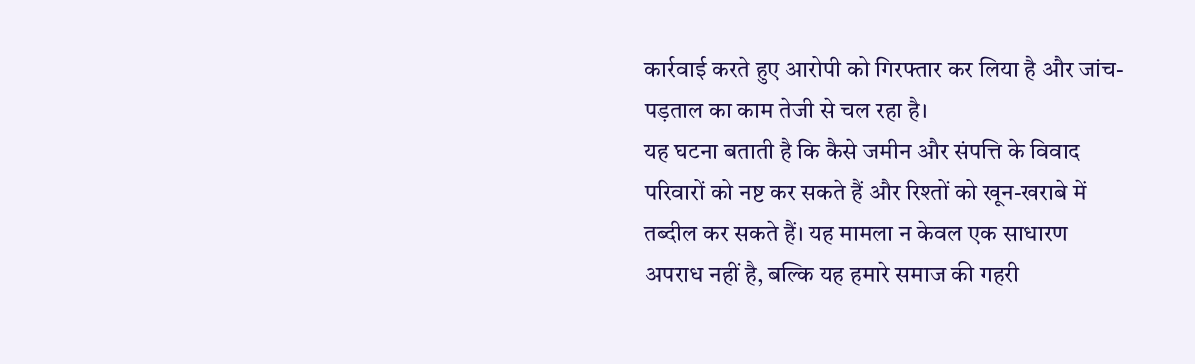कार्रवाई करते हुए आरोपी को गिरफ्तार कर लिया है और जांच-पड़ताल का काम तेजी से चल रहा है।
यह घटना बताती है कि कैसे जमीन और संपत्ति के विवाद परिवारों को नष्ट कर सकते हैं और रिश्तों को खून-खराबे में तब्दील कर सकते हैं। यह मामला न केवल एक साधारण अपराध नहीं है, बल्कि यह हमारे समाज की गहरी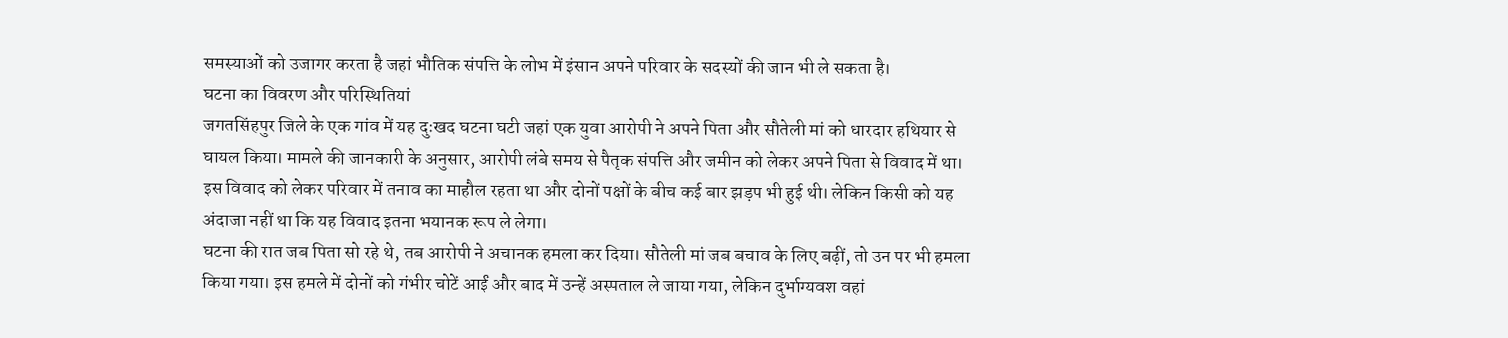समस्याओं को उजागर करता है जहां भौतिक संपत्ति के लोभ में इंसान अपने परिवार के सदस्यों की जान भी ले सकता है।
घटना का विवरण और परिस्थितियां
जगतसिंहपुर जिले के एक गांव में यह दुःखद घटना घटी जहां एक युवा आरोपी ने अपने पिता और सौतेली मां को धारदार हथियार से घायल किया। मामले की जानकारी के अनुसार, आरोपी लंबे समय से पैतृक संपत्ति और जमीन को लेकर अपने पिता से विवाद में था। इस विवाद को लेकर परिवार में तनाव का माहौल रहता था और दोनों पक्षों के बीच कई बार झड़प भी हुई थी। लेकिन किसी को यह अंदाजा नहीं था कि यह विवाद इतना भयानक रूप ले लेगा।
घटना की रात जब पिता सो रहे थे, तब आरोपी ने अचानक हमला कर दिया। सौतेली मां जब बचाव के लिए बढ़ीं, तो उन पर भी हमला किया गया। इस हमले में दोनों को गंभीर चोटें आईं और बाद में उन्हें अस्पताल ले जाया गया, लेकिन दुर्भाग्यवश वहां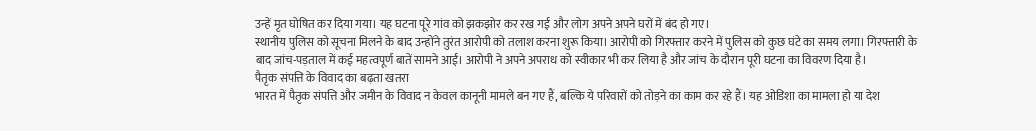उन्हें मृत घोषित कर दिया गया। यह घटना पूरे गांव को झकझोर कर रख गई और लोग अपने अपने घरों में बंद हो गए।
स्थानीय पुलिस को सूचना मिलने के बाद उन्होंने तुरंत आरोपी को तलाश करना शुरू किया। आरोपी को गिरफ्तार करने में पुलिस को कुछ घंटे का समय लगा। गिरफ्तारी के बाद जांच-पड़ताल में कई महत्वपूर्ण बातें सामने आईं। आरोपी ने अपने अपराध को स्वीकार भी कर लिया है और जांच के दौरान पूरी घटना का विवरण दिया है।
पैतृक संपत्ति के विवाद का बढ़ता खतरा
भारत में पैतृक संपत्ति और जमीन के विवाद न केवल कानूनी मामले बन गए हैं, बल्कि ये परिवारों को तोड़ने का काम कर रहे हैं। यह ओडिशा का मामला हो या देश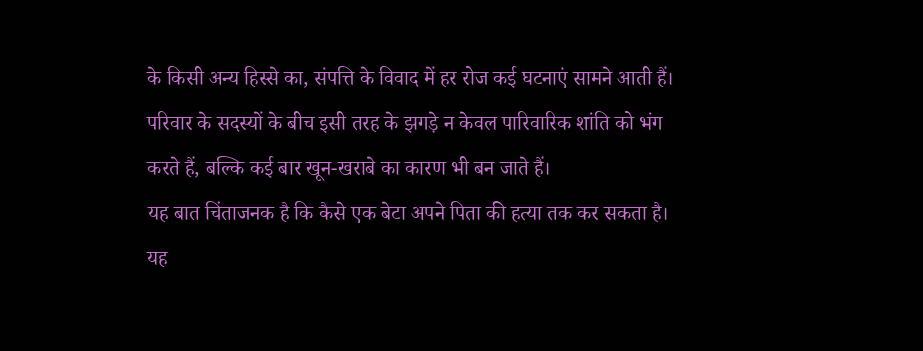के किसी अन्य हिस्से का, संपत्ति के विवाद में हर रोज कई घटनाएं सामने आती हैं। परिवार के सदस्यों के बीच इसी तरह के झगड़े न केवल पारिवारिक शांति को भंग करते हैं, बल्कि कई बार खून-खराबे का कारण भी बन जाते हैं।
यह बात चिंताजनक है कि कैसे एक बेटा अपने पिता की हत्या तक कर सकता है। यह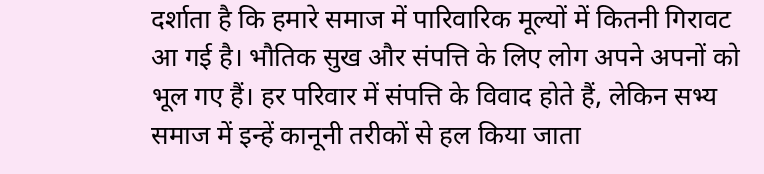दर्शाता है कि हमारे समाज में पारिवारिक मूल्यों में कितनी गिरावट आ गई है। भौतिक सुख और संपत्ति के लिए लोग अपने अपनों को भूल गए हैं। हर परिवार में संपत्ति के विवाद होते हैं, लेकिन सभ्य समाज में इन्हें कानूनी तरीकों से हल किया जाता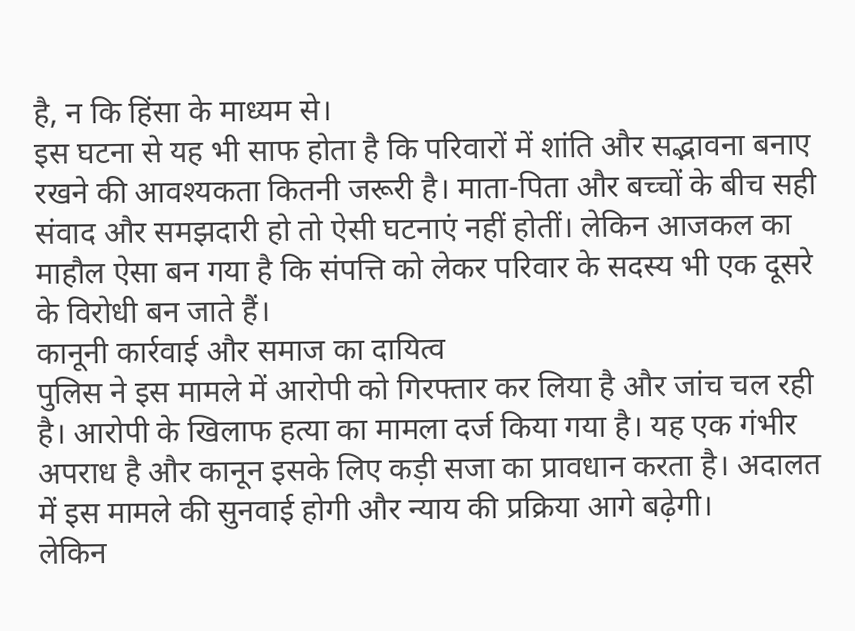है, न कि हिंसा के माध्यम से।
इस घटना से यह भी साफ होता है कि परिवारों में शांति और सद्भावना बनाए रखने की आवश्यकता कितनी जरूरी है। माता-पिता और बच्चों के बीच सही संवाद और समझदारी हो तो ऐसी घटनाएं नहीं होतीं। लेकिन आजकल का माहौल ऐसा बन गया है कि संपत्ति को लेकर परिवार के सदस्य भी एक दूसरे के विरोधी बन जाते हैं।
कानूनी कार्रवाई और समाज का दायित्व
पुलिस ने इस मामले में आरोपी को गिरफ्तार कर लिया है और जांच चल रही है। आरोपी के खिलाफ हत्या का मामला दर्ज किया गया है। यह एक गंभीर अपराध है और कानून इसके लिए कड़ी सजा का प्रावधान करता है। अदालत में इस मामले की सुनवाई होगी और न्याय की प्रक्रिया आगे बढ़ेगी।
लेकिन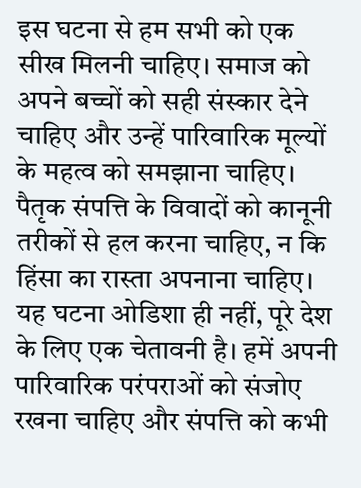इस घटना से हम सभी को एक सीख मिलनी चाहिए। समाज को अपने बच्चों को सही संस्कार देने चाहिए और उन्हें पारिवारिक मूल्यों के महत्व को समझाना चाहिए। पैतृक संपत्ति के विवादों को कानूनी तरीकों से हल करना चाहिए, न कि हिंसा का रास्ता अपनाना चाहिए।
यह घटना ओडिशा ही नहीं, पूरे देश के लिए एक चेतावनी है। हमें अपनी पारिवारिक परंपराओं को संजोए रखना चाहिए और संपत्ति को कभी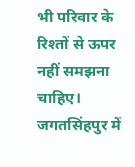भी परिवार के रिश्तों से ऊपर नहीं समझना चाहिए। जगतसिंहपुर में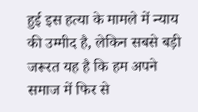हुई इस हत्या के मामले में न्याय की उम्मीद है, लेकिन सबसे बड़ी जरूरत यह है कि हम अपने समाज में फिर से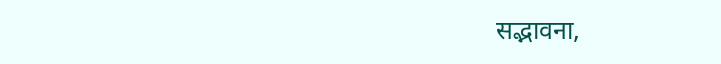सद्भावना,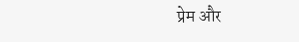प्रेम और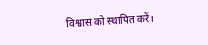विश्वास को स्थापित करें।